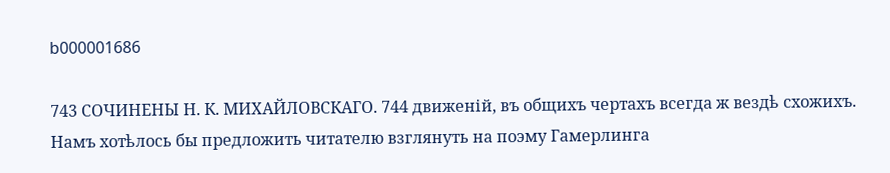b000001686

743 СОЧИНЕНЫ Н. К. МИХАЙЛОВСКАГО. 744 движеній, въ общихъ чертахъ всегда ж вездѣ схожихъ. Намъ хотѣлось бы предложить читателю взглянуть на поэму Гамерлинга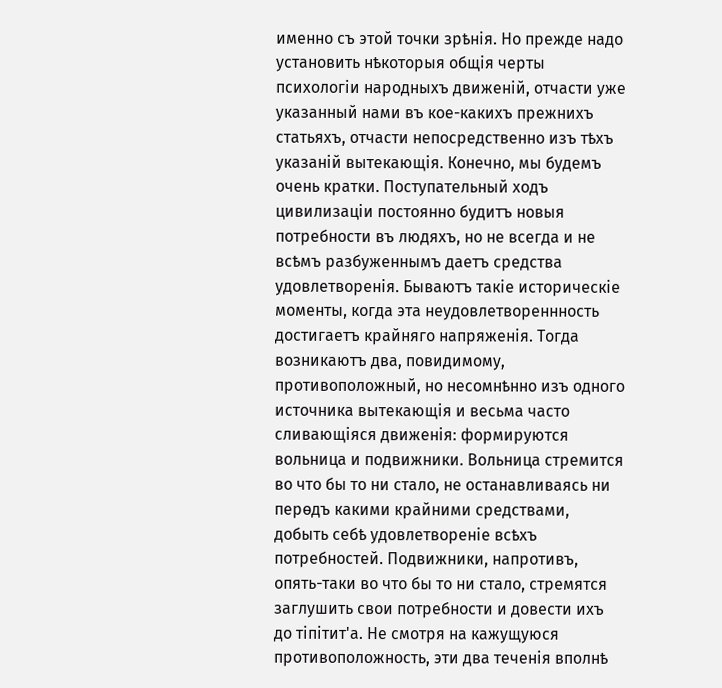именно съ этой точки зрѣнія. Но прежде надо установить нѣкоторыя общія черты психологіи народныхъ движеній, отчасти уже указанный нами въ кое-какихъ прежнихъ статьяхъ, отчасти непосредственно изъ тѣхъ указаній вытекающія. Конечно, мы будемъ очень кратки. Поступательный ходъ цивилизаціи постоянно будитъ новыя потребности въ людяхъ, но не всегда и не всѣмъ разбуженнымъ даетъ средства удовлетворенія. Бываютъ такіе историческіе моменты, когда эта неудовлетвореннность достигаетъ крайняго напряженія. Тогда возникаютъ два, повидимому, противоположный, но несомнѣнно изъ одного источника вытекающія и весьма часто сливающіяся движенія: формируются вольница и подвижники. Вольница стремится во что бы то ни стало, не останавливаясь ни перѳдъ какими крайними средствами, добыть себѣ удовлетвореніе всѣхъ потребностей. Подвижники, напротивъ, опять-таки во что бы то ни стало, стремятся заглушить свои потребности и довести ихъ до тіпітит'а. Не смотря на кажущуюся противоположность, эти два теченія вполнѣ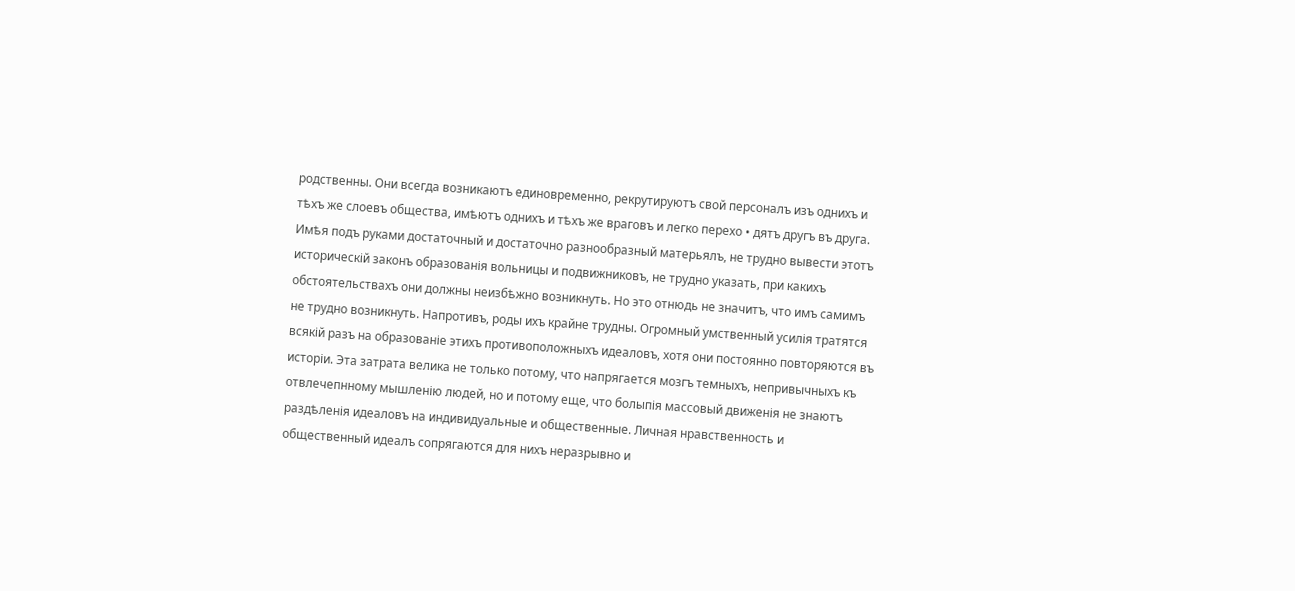родственны. Они всегда возникаютъ единовременно, рекрутируютъ свой персоналъ изъ однихъ и тѣхъ же слоевъ общества, имѣютъ однихъ и тѣхъ же враговъ и легко перехо • дятъ другъ въ друга. Имѣя подъ руками достаточный и достаточно разнообразный матерьялъ, не трудно вывести этотъ историческій законъ образованія вольницы и подвижниковъ, не трудно указать, при какихъ обстоятельствахъ они должны неизбѣжно возникнуть. Но это отнюдь не значитъ, что имъ самимъ не трудно возникнуть. Напротивъ, роды ихъ крайне трудны. Огромный умственный усилія тратятся всякій разъ на образованіе этихъ противоположныхъ идеаловъ, хотя они постоянно повторяются въ исторіи. Эта затрата велика не только потому, что напрягается мозгъ темныхъ, непривычныхъ къ отвлечепнному мышленію людей, но и потому еще, что болыпія массовый движенія не знаютъ раздѣленія идеаловъ на индивидуальные и общественные. Личная нравственность и общественный идеалъ сопрягаются для нихъ неразрывно и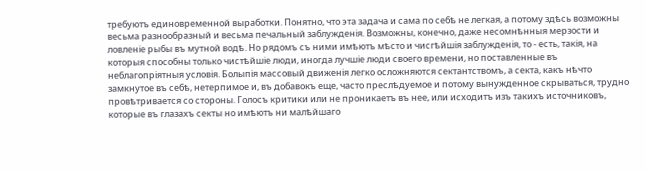требуютъ единовременной выработки. Понятно, что эта задача и сама по себѣ не легкая, а потому здѣсь возможны весьма разнообразный и весьма печальный заблужденія. Возможны, конечно, даже несомнѣнныя мерзости и ловленіе рыбы въ мутной водѣ. Но рядомъ съ ними имѣютъ мѣсто и чисгѣйшія заблужденія, то - есть, такія, на которыя способны только чистѣйшіе люди, иногда лучшіе люди своего времени, но поставленные въ неблагопріятныя условія. Болыпія массовый движенія легко осложняются сектантствомъ, а секта, какъ нѣчто замкнутое въ себѣ, нетерпимое и, въ добавокъ еще, часто преслѣдуемое и потому вынужденное скрываться, трудно провѣтривается со стороны. Голосъ критики или не проникаетъ въ нее, или исходитъ изъ такихъ источниковъ, которые въ глазахъ секты но имѣютъ ни малѣйшаго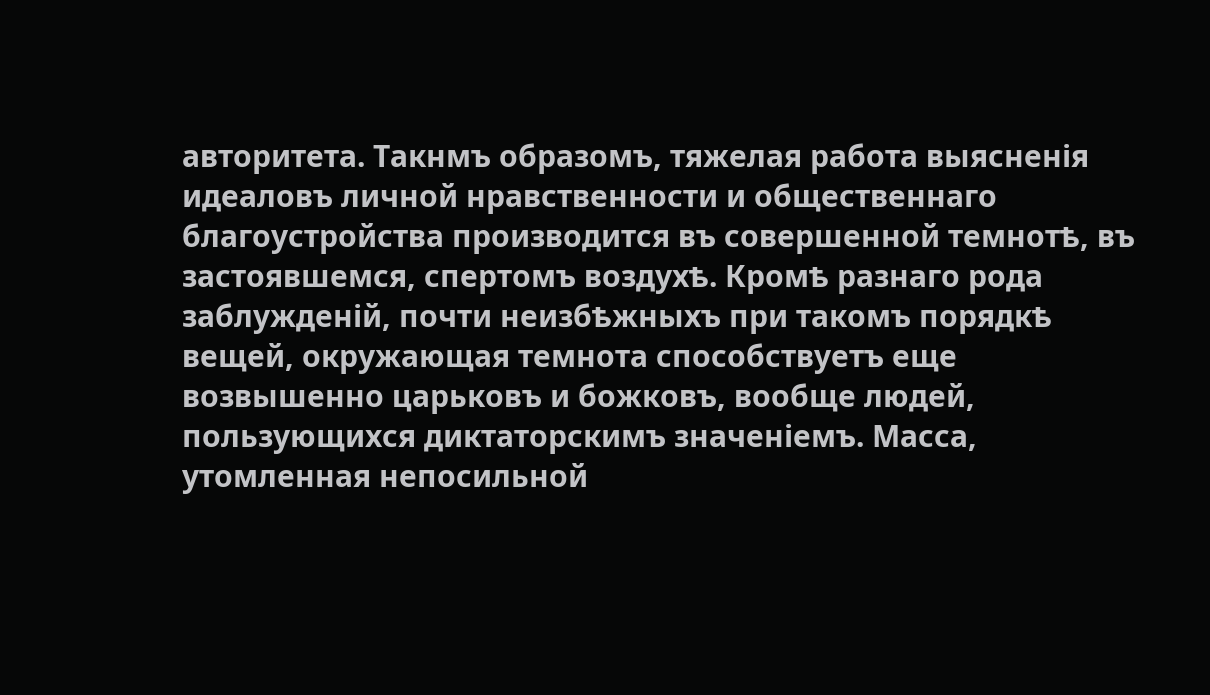авторитета. Такнмъ образомъ, тяжелая работа выясненія идеаловъ личной нравственности и общественнаго благоустройства производится въ совершенной темнотѣ, въ застоявшемся, спертомъ воздухѣ. Кромѣ разнаго рода заблужденій, почти неизбѣжныхъ при такомъ порядкѣ вещей, окружающая темнота способствуетъ еще возвышенно царьковъ и божковъ, вообще людей, пользующихся диктаторскимъ значеніемъ. Масса, утомленная непосильной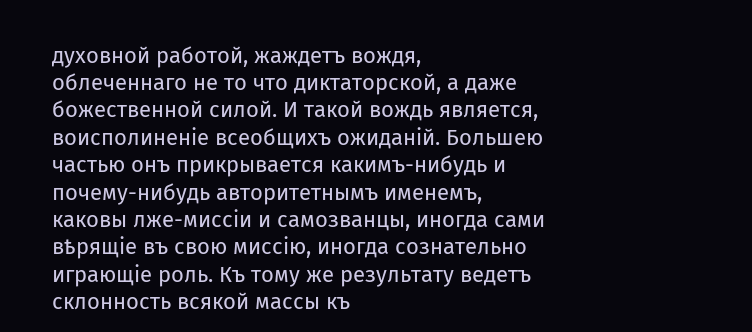духовной работой, жаждетъ вождя, облеченнаго не то что диктаторской, а даже божественной силой. И такой вождь является, воисполиненіе всеобщихъ ожиданій. Большею частью онъ прикрывается какимъ-нибудь и почему-нибудь авторитетнымъ именемъ, каковы лже-миссіи и самозванцы, иногда сами вѣрящіе въ свою миссію, иногда сознательно играющіе роль. Къ тому же результату ведетъ склонность всякой массы къ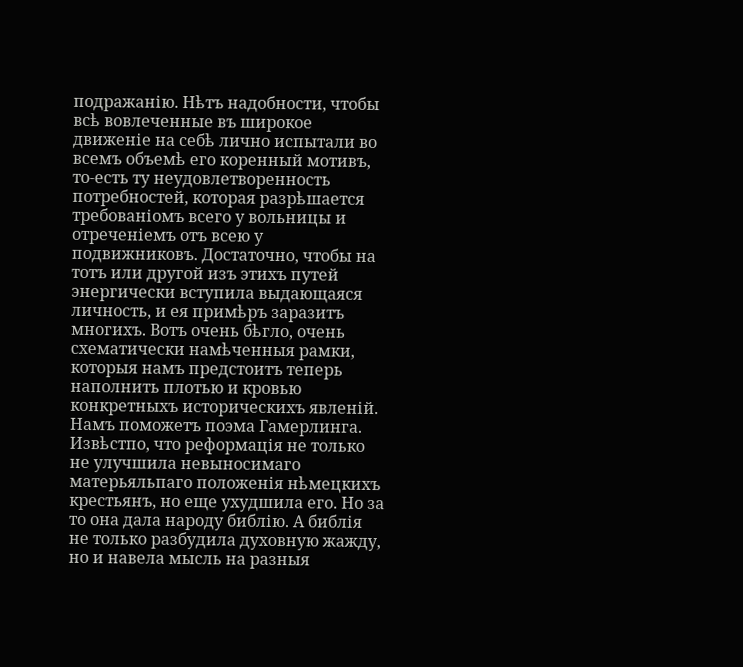подражанію. Нѣтъ надобности, чтобы всѣ вовлеченные въ широкое движеніе на себѣ лично испытали во всемъ объемѣ его коренный мотивъ, то-есть ту неудовлетворенность потребностей, которая разрѣшается требованіомъ всего у вольницы и отреченіемъ отъ всею у подвижниковъ. Достаточно, чтобы на тотъ или другой изъ этихъ путей энергически вступила выдающаяся личность, и ея примѣръ заразитъ многихъ. Вотъ очень бѣгло, очень схематически намѣченныя рамки, которыя намъ предстоитъ теперь наполнить плотью и кровью конкретныхъ историческихъ явленій. Намъ поможетъ поэма Гамерлинга. Извѣстпо, что реформація не только не улучшила невыносимаго матерьяльпаго положенія нѣмецкихъ крестьянъ, но еще ухудшила его. Но за то она дала народу библію. А библія не только разбудила духовную жажду, но и навела мысль на разныя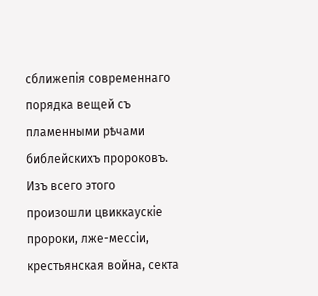сближепія современнаго порядка вещей съ пламенными рѣчами библейскихъ пророковъ. Изъ всего этого произошли цвиккаускіе пророки, лже-мессіи, крестьянская война, секта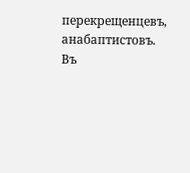перекрещенцевъ, анабаптистовъ. Въ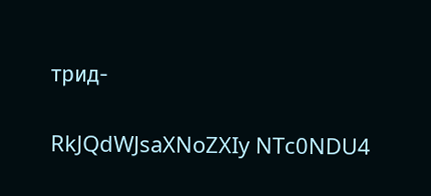трид-

RkJQdWJsaXNoZXIy NTc0NDU4